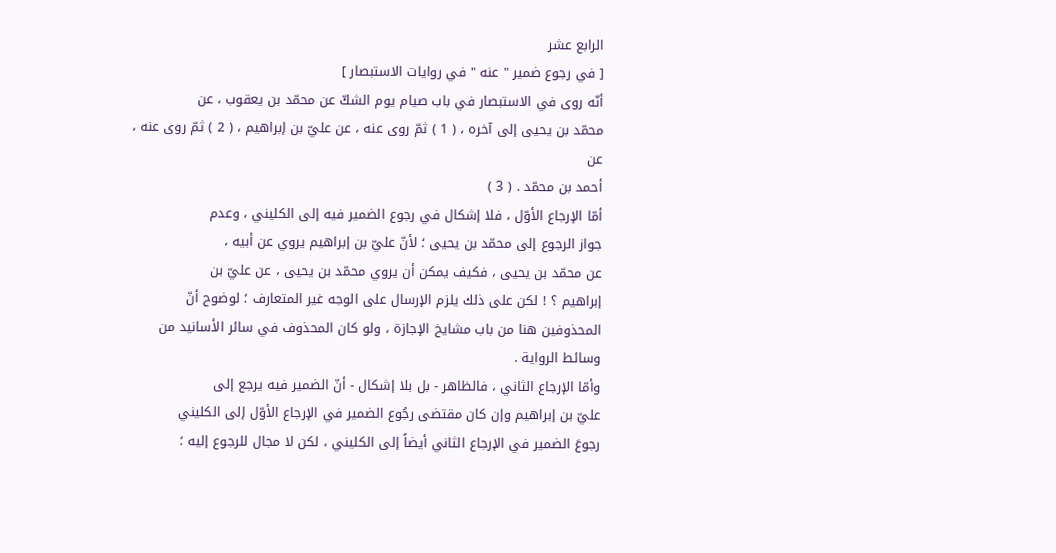الرابع عشر
[ في رجوع ضمير " عنه " في روايات الاستبصار ]
أنّه روى في الاستبصار في باب صيام يوم الشكّ عن محمّد بن يعقوب ، عن
محمّد بن يحيى إلى آخره ، ( 1 ) ثمّ روى عنه ، عن عليّ بن إبراهيم ، ( 2 ) ثمّ روى عنه ، عن
أحمد بن محمّد . ( 3 )
أمّا الإرجاع الأوّل ، فلا إشكال في رجوع الضمير فيه إلى الكليني ، وعدم
جواز الرجوع إلى محمّد بن يحيى ؛ لأنّ عليّ بن إبراهيم يروي عن أبيه ،
عن محمّد بن يحيى ، فكيف يمكن أن يروي محمّد بن يحيى ، عن عليّ بن
إبراهيم ؟ ! لكن على ذلك يلزم الإرسال على الوجه غير المتعارف ؛ لوضوح أنّ
المحذوفين هنا من باب مشايخ الإجازة ، ولو كان المحذوف في سائر الأسانيد من
وسائط الرواية .
وأمّا الإرجاع الثاني ، فالظاهر - بل بلا إشكال - أنّ الضمير فيه يرجع إلى
عليّ بن إبراهيم وإن كان مقتضى رجُوع الضمير في الإرجاع الأوّل إلى الكليني
رجوعَ الضمير في الإرجاع الثاني أيضاً إلى الكليني ، لكن لا مجال للرجوع إليه ؛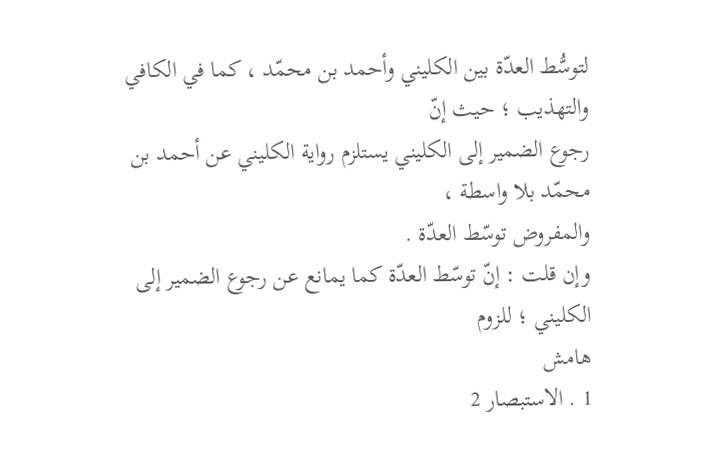لتوسُّط العدّة بين الكليني وأحمد بن محمّد ، كما في الكافي والتهذيب ؛ حيث إنّ
رجوع الضمير إلى الكليني يستلزم رواية الكليني عن أحمد بن محمّد بلا واسطة ،
والمفروض توسّط العدّة .
وإن قلت : إنّ توسّط العدّة كما يمانع عن رجوع الضمير إلى الكليني ؛ للزوم
هامش
1 . الاستبصار 2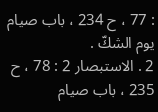: 77 ، ح 234 ، باب صيام يوم الشكّ .
2 . الاستبصار 2 : 78 ، ح 235 ، باب صيام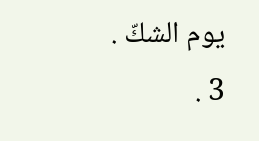يوم الشكّ .
3 .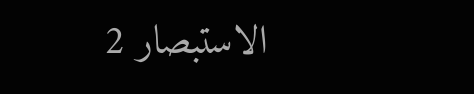الاستبصار 2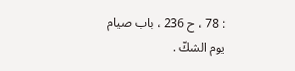: 78 ، ح 236 ، باب صيام يوم الشكّ .